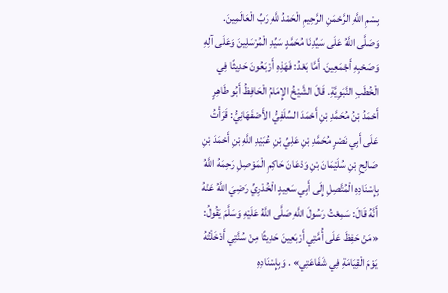بِسْمِ اللَّهِ الرَّحْمَنِ الرَّحِيمِ الْحَمْدُ للَّهِ رَبِّ الْعَالَمِينَ. وَصَلَّى اللَّهُ عَلَى سَيِّدِنَا مُحَمَّدٍ سَيِّدِ الْمُرْسَلِينَ وَعَلَى آلِهِ وَصَحْبِهِ أَجْمَعِينَ. أَمَّا بَعْدُ: فَهَذِهِ أَرْبَعُونَ حَدِيثًا فِي الْخُطَبِ النَّبَوِيَّةِ. قَالَ الشَّيْخُ الإِمَامُ الْحَافِظُ أَبُو طَاهِرٍ أَحْمَدُ بْنُ مُحَمَّدِ بْنِ أَحْمَدَ السِّلَفِيُّ الأَصْفَهَانِيُّ: قَرَأْتُ عَلَى أَبِي نَصْرٍ مُحَمَّدِ بْنِ عَلِيِّ بْنِ عُبَيْدِ اللَّهِ بْنِ أَحْمَدَ بْنِ صَالِحِ بْنِ سُلَيْمَانَ بْنِ وَدْعَانَ حَاكِمِ الْمَوْصِلِ رَحِمَهُ اللَّهُ بِإِسْنَادِهِ الْمُتَّصِلِ إِلَى أَبِي سَعِيدٍ الْخُدْرِيِّ رَضِيَ اللَّهُ عَنْهُ أَنَّهُ قَالَ: سَمِعْتُ رَسُولَ اللَّهِ صَلَّى اللَّهُ عَلَيْهِ وَسَلَّمَ يَقُولُ: «مَنْ حَفِظَ عَلَى أُمَّتِي أَرْبَعِينَ حَدِيثًا مِنْ سُنَّتِي أَدْخَلْتُهُ يَوْمَ الْقِيَامَةِ فِي شَفَاعَتِي» . وَبِإِسْنَادِهِ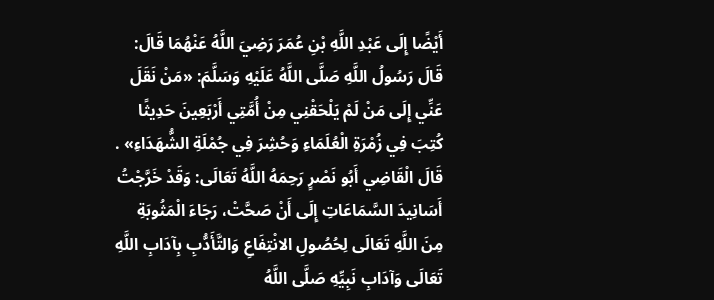أَيْضًا إِلَى عَبْدِ اللَّهِ بْنِ عُمَرَ رَضِيَ اللَّهُ عَنْهُمَا قَالَ: قَالَ رَسُولُ اللَّهِ صَلَّى اللَّهُ عَلَيْهِ وَسَلَّمَ: «مَنْ نَقَلَ عَنِّي إِلَى مَنْ لَمْ يَلْحَقْنِي مِنْ أُمَّتِي أَرْبَعِينَ حَدِيثًا كُتِبَ فِي زُمْرَةِ الْعُلَمَاءِ وَحُشِرَ فِي جُمْلَةِ الشُّهَدَاءِ» . قَالَ الْقَاضِي أَبُو نَصْرٍ رَحِمَهُ اللَّهُ تَعَالَى: وَقَدْ خَرَّجْتُ أَسَانِيدَ السَّمَاعَاتِ إِلَى أَنْ صَحَّتْ، رَجَاءَ الْمَثُوبَةِ مِنَ اللَّهِ تَعَالَى لِحُصُولِ الانْتِفَاعِ وَالتَّأَدُّبِ بِآدَابِ اللَّهِ تَعَالَى وَآدَابِ نَبِيِّهِ صَلَّى اللَّهُ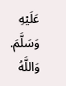عَلَيْهِ وَسَلَّمَ. وَاللَّهُ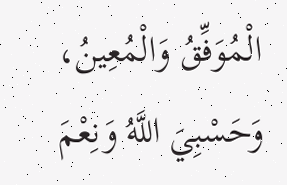الْمُوَفِّقُ وَالْمُعِينُ، وَحَسْبِيَ اللَّهُ وَنِعْمَ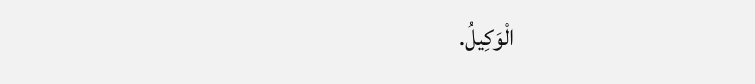الْوَكِيلُ.